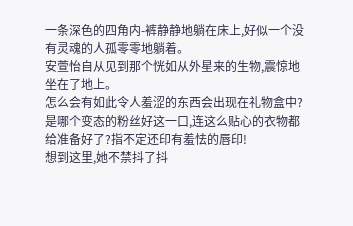一条深色的四角内-裤静静地躺在床上,好似一个没有灵魂的人孤零零地躺着。
安萱怡自从见到那个恍如从外星来的生物,震惊地坐在了地上。
怎么会有如此令人羞涩的东西会出现在礼物盒中?是哪个变态的粉丝好这一口,连这么贴心的衣物都给准备好了?指不定还印有羞怯的唇印!
想到这里,她不禁抖了抖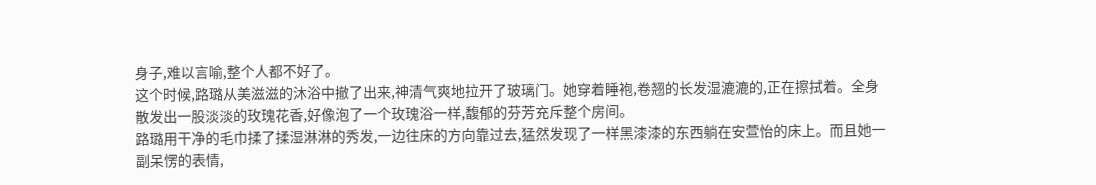身子,难以言喻,整个人都不好了。
这个时候,路璐从美滋滋的沐浴中撤了出来,神清气爽地拉开了玻璃门。她穿着睡袍,卷翘的长发湿漉漉的,正在擦拭着。全身散发出一股淡淡的玫瑰花香,好像泡了一个玫瑰浴一样,馥郁的芬芳充斥整个房间。
路璐用干净的毛巾揉了揉湿淋淋的秀发,一边往床的方向靠过去,猛然发现了一样黑漆漆的东西躺在安萱怡的床上。而且她一副呆愣的表情,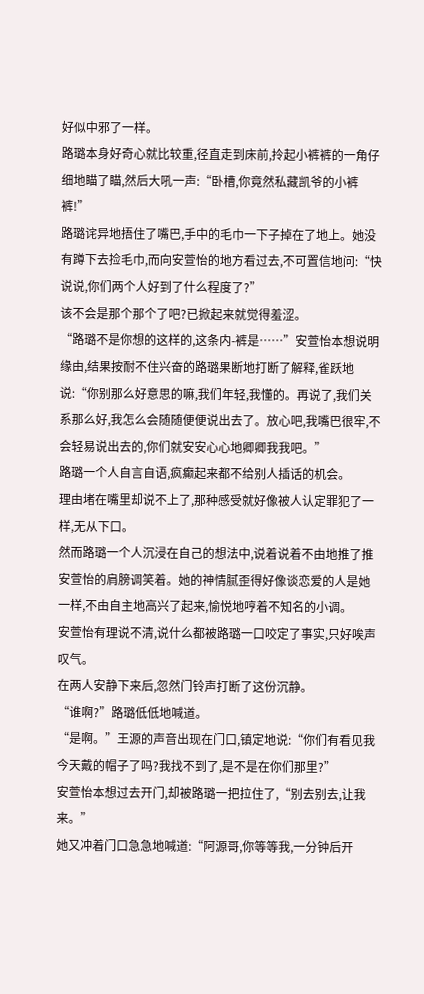好似中邪了一样。
路璐本身好奇心就比较重,径直走到床前,拎起小裤裤的一角仔细地瞄了瞄,然后大吼一声:“卧槽,你竟然私藏凯爷的小裤裤!”
路璐诧异地捂住了嘴巴,手中的毛巾一下子掉在了地上。她没有蹲下去捡毛巾,而向安萱怡的地方看过去,不可置信地问:“快说说,你们两个人好到了什么程度了?”
该不会是那个那个了吧?已掀起来就觉得羞涩。
“路璐不是你想的这样的,这条内-裤是……”安萱怡本想说明缘由,结果按耐不住兴奋的路璐果断地打断了解释,雀跃地说:“你别那么好意思的嘛,我们年轻,我懂的。再说了,我们关系那么好,我怎么会随随便便说出去了。放心吧,我嘴巴很牢,不会轻易说出去的,你们就安安心心地卿卿我我吧。”
路璐一个人自言自语,疯癫起来都不给别人插话的机会。
理由堵在嘴里却说不上了,那种感受就好像被人认定罪犯了一样,无从下口。
然而路璐一个人沉浸在自己的想法中,说着说着不由地推了推安萱怡的肩膀调笑着。她的神情腻歪得好像谈恋爱的人是她一样,不由自主地高兴了起来,愉悦地哼着不知名的小调。
安萱怡有理说不清,说什么都被路璐一口咬定了事实,只好唉声叹气。
在两人安静下来后,忽然门铃声打断了这份沉静。
“谁啊?”路璐低低地喊道。
“是啊。”王源的声音出现在门口,镇定地说:“你们有看见我今天戴的帽子了吗?我找不到了,是不是在你们那里?”
安萱怡本想过去开门,却被路璐一把拉住了,“别去别去,让我来。”
她又冲着门口急急地喊道:“阿源哥,你等等我,一分钟后开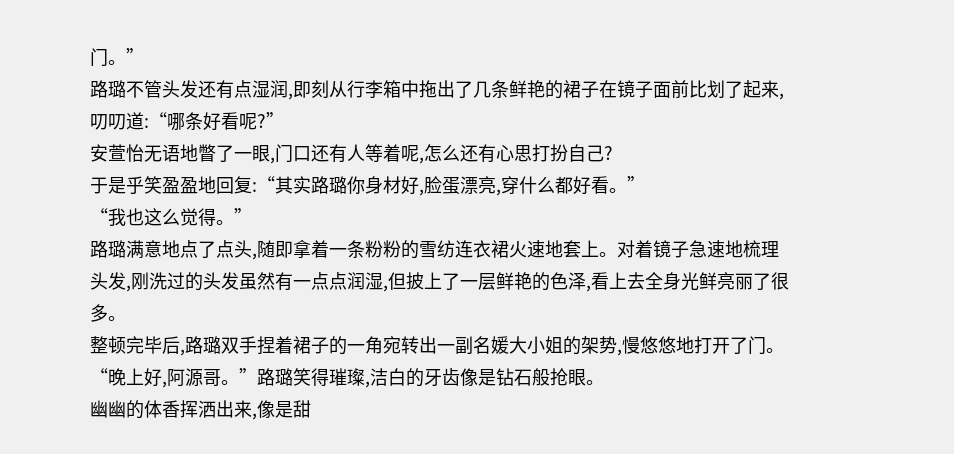门。”
路璐不管头发还有点湿润,即刻从行李箱中拖出了几条鲜艳的裙子在镜子面前比划了起来,叨叨道:“哪条好看呢?”
安萱怡无语地瞥了一眼,门口还有人等着呢,怎么还有心思打扮自己?
于是乎笑盈盈地回复:“其实路璐你身材好,脸蛋漂亮,穿什么都好看。”
“我也这么觉得。”
路璐满意地点了点头,随即拿着一条粉粉的雪纺连衣裙火速地套上。对着镜子急速地梳理头发,刚洗过的头发虽然有一点点润湿,但披上了一层鲜艳的色泽,看上去全身光鲜亮丽了很多。
整顿完毕后,路璐双手捏着裙子的一角宛转出一副名媛大小姐的架势,慢悠悠地打开了门。
“晚上好,阿源哥。”路璐笑得璀璨,洁白的牙齿像是钻石般抢眼。
幽幽的体香挥洒出来,像是甜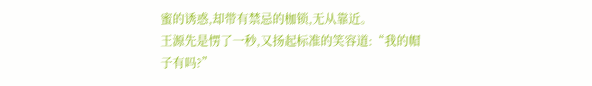蜜的诱惑,却带有禁忌的枷锁,无从靠近。
王源先是愣了一秒,又扬起标准的笑容道:“我的帽子有吗?”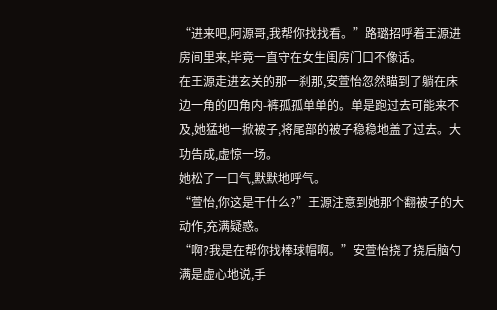“进来吧,阿源哥,我帮你找找看。”路璐招呼着王源进房间里来,毕竟一直守在女生闺房门口不像话。
在王源走进玄关的那一刹那,安萱怡忽然瞄到了躺在床边一角的四角内-裤孤孤单单的。单是跑过去可能来不及,她猛地一掀被子,将尾部的被子稳稳地盖了过去。大功告成,虚惊一场。
她松了一口气,默默地呼气。
“萱怡,你这是干什么?”王源注意到她那个翻被子的大动作,充满疑惑。
“啊?我是在帮你找棒球帽啊。”安萱怡挠了挠后脑勺满是虚心地说,手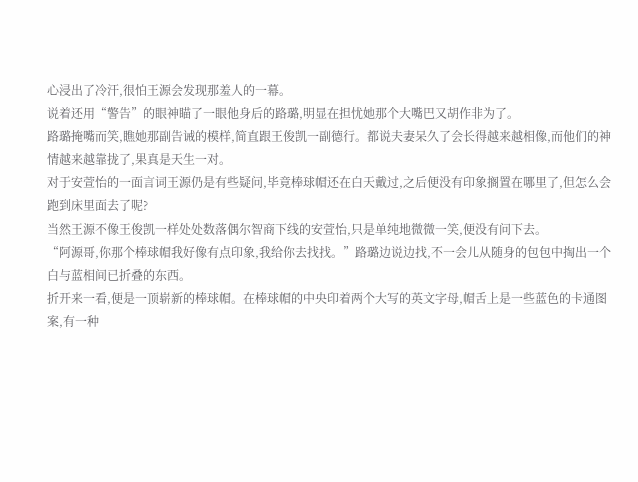心浸出了冷汗,很怕王源会发现那羞人的一幕。
说着还用“警告”的眼神瞄了一眼他身后的路璐,明显在担忧她那个大嘴巴又胡作非为了。
路璐掩嘴而笑,瞧她那副告诫的模样,简直跟王俊凯一副德行。都说夫妻呆久了会长得越来越相像,而他们的神情越来越靠拢了,果真是天生一对。
对于安萱怡的一面言词王源仍是有些疑问,毕竟棒球帽还在白天戴过,之后便没有印象搁置在哪里了,但怎么会跑到床里面去了呢?
当然王源不像王俊凯一样处处数落偶尔智商下线的安萱怡,只是单纯地微微一笑,便没有问下去。
“阿源哥,你那个棒球帽我好像有点印象,我给你去找找。”路璐边说边找,不一会儿从随身的包包中掏出一个白与蓝相间已折叠的东西。
折开来一看,便是一顶崭新的棒球帽。在棒球帽的中央印着两个大写的英文字母,帽舌上是一些蓝色的卡通图案,有一种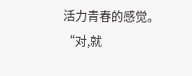活力青春的感觉。
“对,就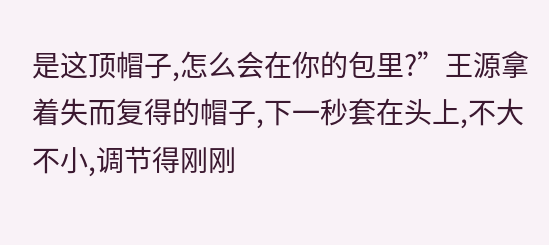是这顶帽子,怎么会在你的包里?”王源拿着失而复得的帽子,下一秒套在头上,不大不小,调节得刚刚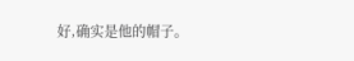好,确实是他的帽子。